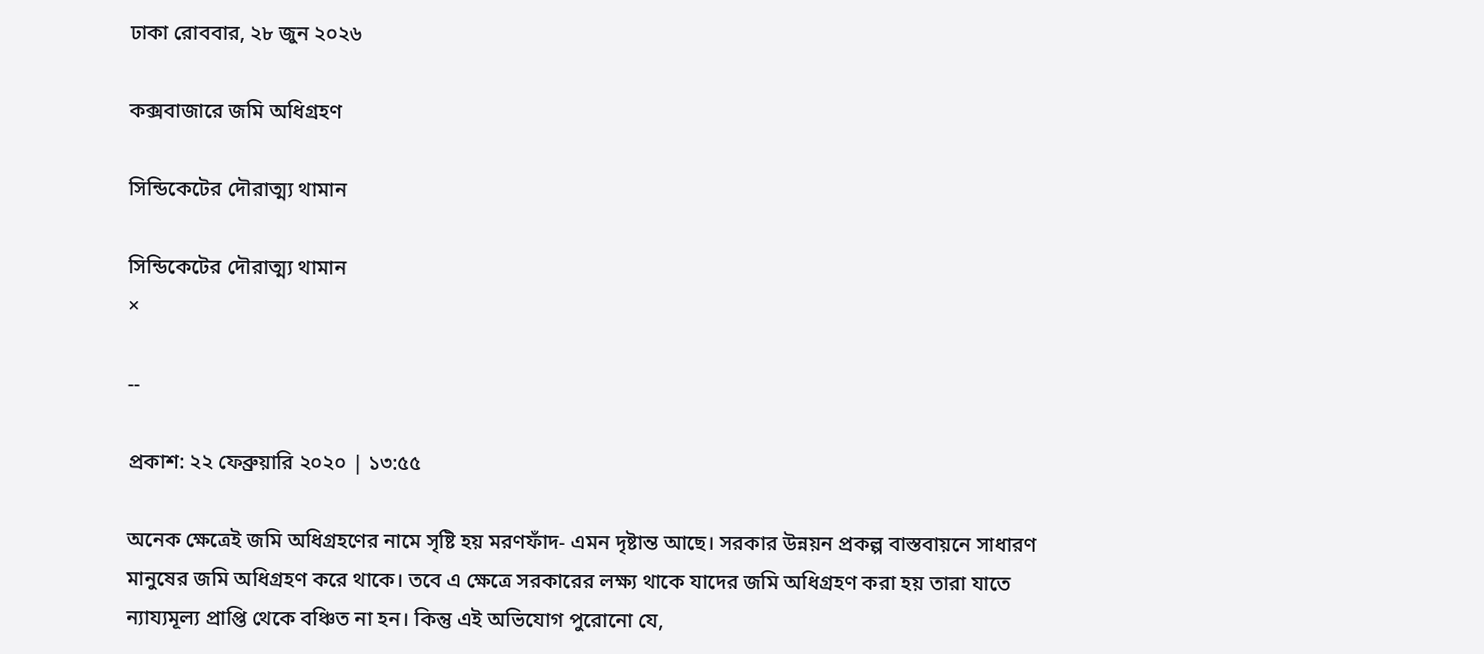ঢাকা রোববার, ২৮ জুন ২০২৬

কক্সবাজারে জমি অধিগ্রহণ

সিন্ডিকেটের দৌরাত্ম্য থামান

সিন্ডিকেটের দৌরাত্ম্য থামান
×

--

প্রকাশ: ২২ ফেব্রুয়ারি ২০২০ | ১৩:৫৫

অনেক ক্ষেত্রেই জমি অধিগ্রহণের নামে সৃষ্টি হয় মরণফাঁদ- এমন দৃষ্টান্ত আছে। সরকার উন্নয়ন প্রকল্প বাস্তবায়নে সাধারণ মানুষের জমি অধিগ্রহণ করে থাকে। তবে এ ক্ষেত্রে সরকারের লক্ষ্য থাকে যাদের জমি অধিগ্রহণ করা হয় তারা যাতে ন্যায্যমূল্য প্রাপ্তি থেকে বঞ্চিত না হন। কিন্তু এই অভিযোগ পুরোনো যে,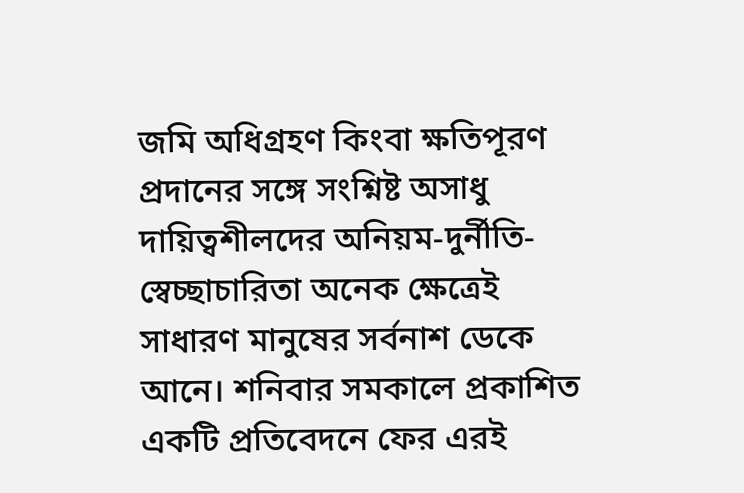জমি অধিগ্রহণ কিংবা ক্ষতিপূরণ প্রদানের সঙ্গে সংশ্নিষ্ট অসাধু দায়িত্বশীলদের অনিয়ম-দুর্নীতি-স্বেচ্ছাচারিতা অনেক ক্ষেত্রেই সাধারণ মানুষের সর্বনাশ ডেকে আনে। শনিবার সমকালে প্রকাশিত একটি প্রতিবেদনে ফের এরই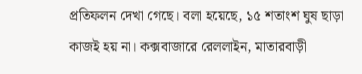প্রতিফলন দেখা গেছে। বলা হয়েছে, ১৫ শতাংশ ঘুষ ছাড়া কাজই হয় না। কক্সবাজারে রেললাইন, মাতারবাড়ী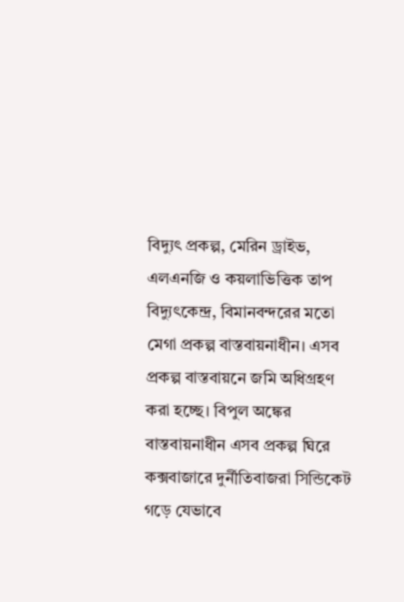বিদ্যুৎ প্রকল্প, মেরিন ড্রাইভ, এলএনজি ও কয়লাভিত্তিক তাপ বিদ্যুৎকেন্দ্র, বিমানবন্দরের মতো মেগা প্রকল্প বাস্তবায়নাধীন। এসব প্রকল্প বাস্তবায়নে জমি অধিগ্রহণ করা হচ্ছে। বিপুল অঙ্কের বাস্তবায়নাধীন এসব প্রকল্প ঘিরে কক্সবাজারে দুর্নীতিবাজরা সিন্ডিকেট গড়ে যেভাবে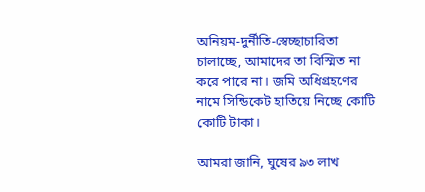অনিয়ম-দুর্নীতি-স্বেচ্ছাচারিতা চালাচ্ছে, আমাদের তা বিস্মিত না করে পারে না। জমি অধিগ্রহণের নামে সিন্ডিকেট হাতিয়ে নিচ্ছে কোটি কোটি টাকা।

আমরা জানি, ঘুষের ৯৩ লাখ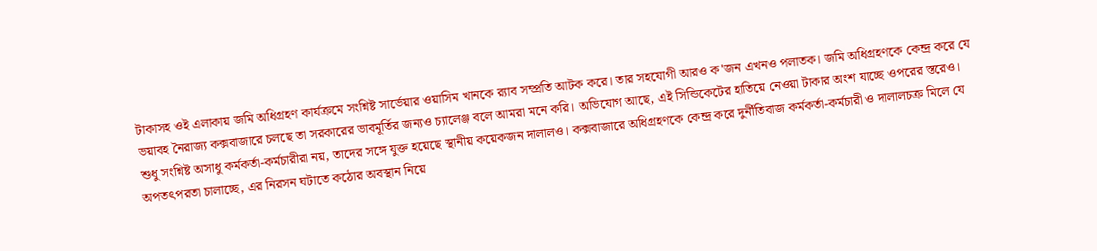টাকাসহ ওই এলাকায় জমি অধিগ্রহণ কার্যক্রমে সংশ্নিষ্ট সার্ভেয়ার ওয়াসিম খানকে র‌্যাব সম্প্রতি আটক করে। তার সহযোগী আরও ক'জন এখনও পলাতক। জমি অধিগ্রহণকে কেন্দ্র করে যে ভয়াবহ নৈরাজ্য কক্সবাজারে চলছে তা সরকারের ভাবমূর্তির জন্যও চ্যালেঞ্জ বলে আমরা মনে করি। অভিযোগ আছে, এই সিন্ডিকেটের হাতিয়ে নেওয়া টাকার অংশ যাচ্ছে ওপরের স্তরেও। শুধু সংশ্নিষ্ট অসাধু কর্মকর্তা-কর্মচারীরা নয়, তাদের সঙ্গে যুক্ত হয়েছে স্থানীয় কয়েকজন দালালও। কক্সবাজারে অধিগ্রহণকে কেন্দ্র করে দুর্নীতিবাজ কর্মকর্তা-কর্মচারী ও দালালচক্র মিলে যে অপতৎপরতা চালাচ্ছে, এর নিরসন ঘটাতে কঠোর অবস্থান নিয়ে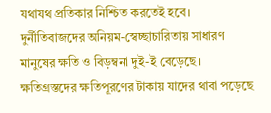যথাযথ প্রতিকার নিশ্চিত করতেই হবে। দুর্নীতিবাজদের অনিয়ম-স্বেচ্ছাচারিতায় সাধারণ মানুষের ক্ষতি ও বিড়ম্বনা দুই-ই বেড়েছে। ক্ষতিগ্রস্তদের ক্ষতিপূরণের টাকায় যাদের থাবা পড়েছে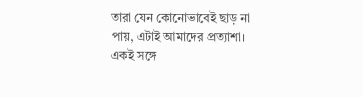তারা যেন কোনোভাবেই ছাড় না পায়, এটাই আমাদের প্রত্যাশা। একই সঙ্গে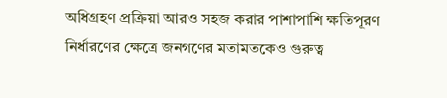অধিগ্রহণ প্রক্রিয়া আরও সহজ করার পাশাপাশি ক্ষতিপূরণ নির্ধারণের ক্ষেত্রে জনগণের মতামতকেও গুরুত্ব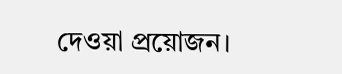দেওয়া প্রয়োজন।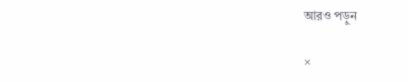আরও পড়ুন

×